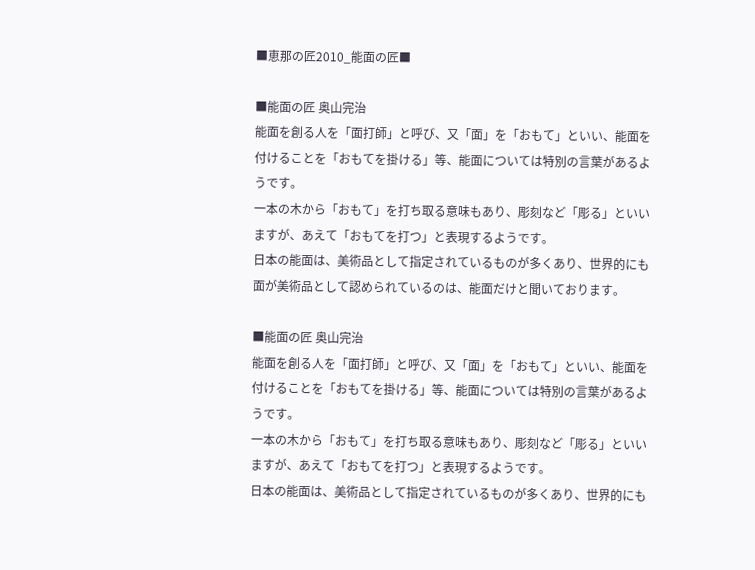■恵那の匠2010_能面の匠■

■能面の匠 奥山完治
能面を創る人を「面打師」と呼び、又「面」を「おもて」といい、能面を付けることを「おもてを掛ける」等、能面については特別の言葉があるようです。
一本の木から「おもて」を打ち取る意味もあり、彫刻など「彫る」といいますが、あえて「おもてを打つ」と表現するようです。
日本の能面は、美術品として指定されているものが多くあり、世界的にも面が美術品として認められているのは、能面だけと聞いております。

■能面の匠 奥山完治
能面を創る人を「面打師」と呼び、又「面」を「おもて」といい、能面を付けることを「おもてを掛ける」等、能面については特別の言葉があるようです。
一本の木から「おもて」を打ち取る意味もあり、彫刻など「彫る」といいますが、あえて「おもてを打つ」と表現するようです。
日本の能面は、美術品として指定されているものが多くあり、世界的にも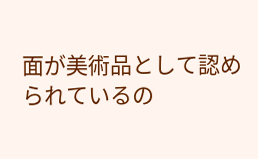面が美術品として認められているの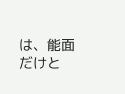は、能面だけと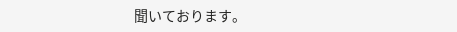聞いております。